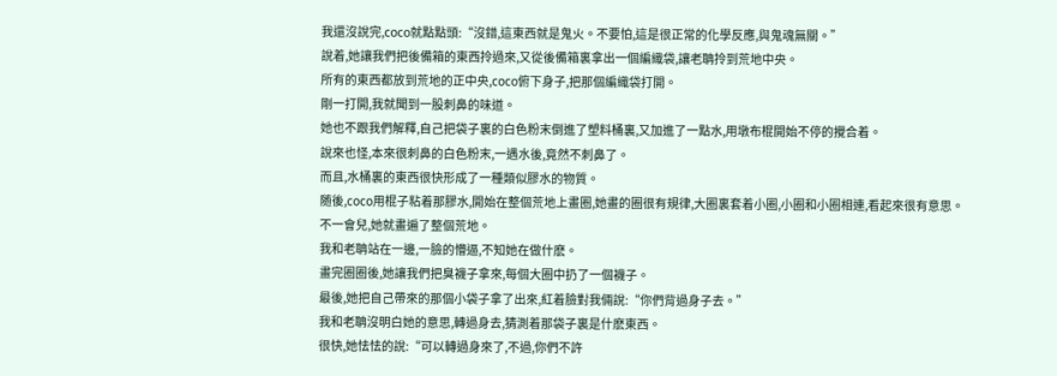我還沒說完,coco就點點頭:“沒錯,這東西就是鬼火。不要怕,這是很正常的化學反應,與鬼魂無關。”
說着,她讓我們把後備箱的東西拎過來,又從後備箱裏拿出一個編織袋,讓老聃拎到荒地中央。
所有的東西都放到荒地的正中央,coco俯下身子,把那個編織袋打開。
剛一打開,我就聞到一股刺鼻的味道。
她也不跟我們解釋,自己把袋子裏的白色粉末倒進了塑料桶裏,又加進了一點水,用墩布棍開始不停的攪合着。
說來也怪,本來很刺鼻的白色粉末,一遇水後,竟然不刺鼻了。
而且,水桶裏的東西很快形成了一種類似膠水的物質。
随後,coco用棍子粘着那膠水,開始在整個荒地上畫圈,她畫的圈很有規律,大圈裏套着小圈,小圈和小圈相連,看起來很有意思。
不一會兒,她就畫遍了整個荒地。
我和老聃站在一邊,一臉的懵逼,不知她在做什麽。
畫完圈圈後,她讓我們把臭襪子拿來,每個大圈中扔了一個襪子。
最後,她把自己帶來的那個小袋子拿了出來,紅着臉對我倆說:“你們背過身子去。”
我和老聃沒明白她的意思,轉過身去,猜測着那袋子裏是什麽東西。
很快,她怯怯的說:“可以轉過身來了,不過,你們不許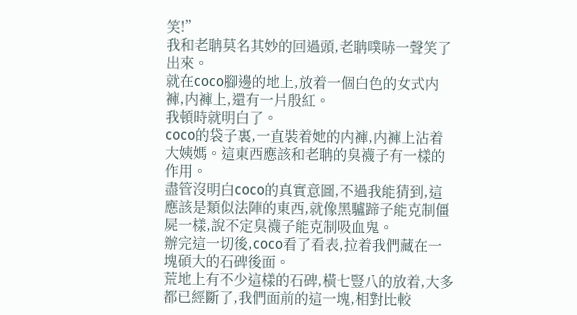笑!”
我和老聃莫名其妙的回過頭,老聃噗哧一聲笑了出來。
就在coco腳邊的地上,放着一個白色的女式内褲,内褲上,還有一片殷紅。
我頓時就明白了。
coco的袋子裏,一直裝着她的内褲,内褲上沾着大姨媽。這東西應該和老聃的臭襪子有一樣的作用。
盡管沒明白coco的真實意圖,不過我能猜到,這應該是類似法陣的東西,就像黑驢蹄子能克制僵屍一樣,說不定臭襪子能克制吸血鬼。
辦完這一切後,coco看了看表,拉着我們藏在一塊碩大的石碑後面。
荒地上有不少這樣的石碑,橫七豎八的放着,大多都已經斷了,我們面前的這一塊,相對比較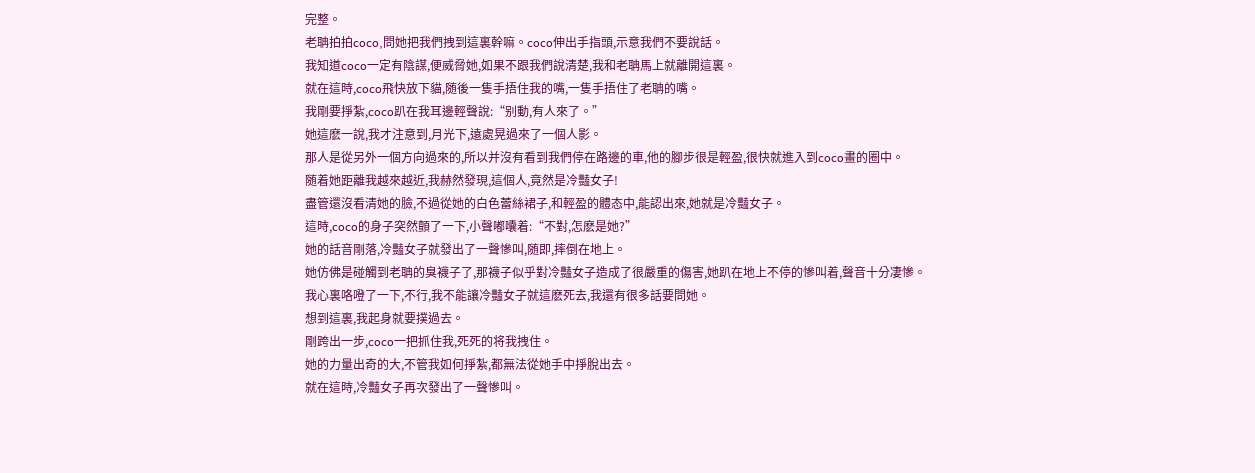完整。
老聃拍拍coco,問她把我們拽到這裏幹嘛。coco伸出手指頭,示意我們不要說話。
我知道coco一定有陰謀,便威脅她,如果不跟我們說清楚,我和老聃馬上就離開這裏。
就在這時,coco飛快放下貓,随後一隻手捂住我的嘴,一隻手捂住了老聃的嘴。
我剛要掙紮,coco趴在我耳邊輕聲說:“别動,有人來了。”
她這麽一說,我才注意到,月光下,遠處晃過來了一個人影。
那人是從另外一個方向過來的,所以并沒有看到我們停在路邊的車,他的腳步很是輕盈,很快就進入到coco畫的圈中。
随着她距離我越來越近,我赫然發現,這個人,竟然是冷豔女子!
盡管還沒看清她的臉,不過從她的白色蕾絲裙子,和輕盈的體态中,能認出來,她就是冷豔女子。
這時,coco的身子突然顫了一下,小聲嘟囔着:“不對,怎麽是她?”
她的話音剛落,冷豔女子就發出了一聲慘叫,随即,摔倒在地上。
她仿佛是碰觸到老聃的臭襪子了,那襪子似乎對冷豔女子造成了很嚴重的傷害,她趴在地上不停的慘叫着,聲音十分凄慘。
我心裏咯噔了一下,不行,我不能讓冷豔女子就這麽死去,我還有很多話要問她。
想到這裏,我起身就要撲過去。
剛跨出一步,coco一把抓住我,死死的将我拽住。
她的力量出奇的大,不管我如何掙紮,都無法從她手中掙脫出去。
就在這時,冷豔女子再次發出了一聲慘叫。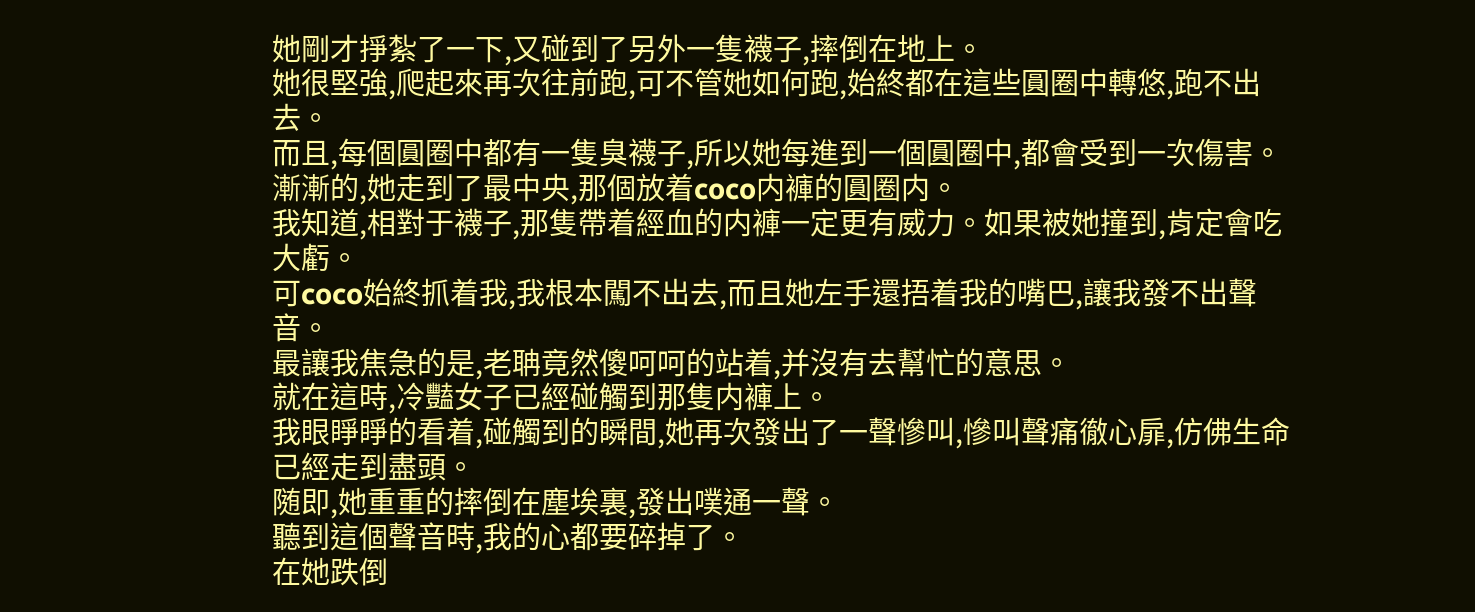她剛才掙紮了一下,又碰到了另外一隻襪子,摔倒在地上。
她很堅強,爬起來再次往前跑,可不管她如何跑,始終都在這些圓圈中轉悠,跑不出去。
而且,每個圓圈中都有一隻臭襪子,所以她每進到一個圓圈中,都會受到一次傷害。
漸漸的,她走到了最中央,那個放着coco内褲的圓圈内。
我知道,相對于襪子,那隻帶着經血的内褲一定更有威力。如果被她撞到,肯定會吃大虧。
可coco始終抓着我,我根本闖不出去,而且她左手還捂着我的嘴巴,讓我發不出聲音。
最讓我焦急的是,老聃竟然傻呵呵的站着,并沒有去幫忙的意思。
就在這時,冷豔女子已經碰觸到那隻内褲上。
我眼睜睜的看着,碰觸到的瞬間,她再次發出了一聲慘叫,慘叫聲痛徹心扉,仿佛生命已經走到盡頭。
随即,她重重的摔倒在塵埃裏,發出噗通一聲。
聽到這個聲音時,我的心都要碎掉了。
在她跌倒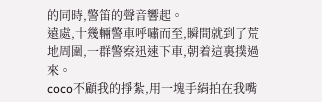的同時,警笛的聲音響起。
遠處,十幾輛警車呼嘯而至,瞬間就到了荒地周圍,一群警察迅速下車,朝着這裏撲過來。
coco不顧我的掙紮,用一塊手絹拍在我嘴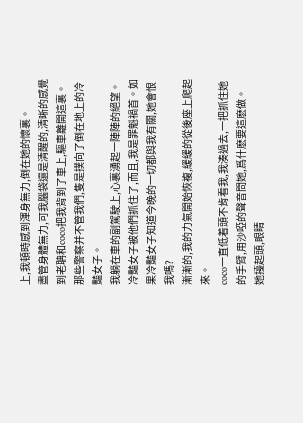上,我頓時感到渾身無力,倒在她的懷裏。
盡管身體無力,可我腦袋還是清醒的,清晰的感覺到老聃和coco把我背到了車上,驅車離開這裏。
那些警察并不管我們,隻是撲向了倒在地上的冷豔女子。
我躺在車的副駕駛上,心裏湧起一陣陣的絕望。冷豔女子被他們抓住了,而且,我是罪魁禍首。如果冷豔女子知道今晚的一切都與我有關,她會恨我嗎?
漸漸的,我的力氣開始恢複,緩緩的從後座上爬起來。
coco一直低着頭不肯看我,我湊過去,一把抓住她的手臂,用沙啞的聲音問她,爲什麽要這麽做。
她擡起頭,眼睛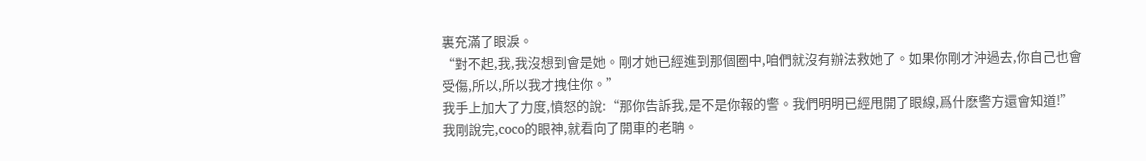裏充滿了眼淚。
“對不起,我,我沒想到會是她。剛才她已經進到那個圈中,咱們就沒有辦法救她了。如果你剛才沖過去,你自己也會受傷,所以,所以我才拽住你。”
我手上加大了力度,憤怒的說:“那你告訴我,是不是你報的警。我們明明已經甩開了眼線,爲什麽警方還會知道!”
我剛說完,coco的眼神,就看向了開車的老聃。